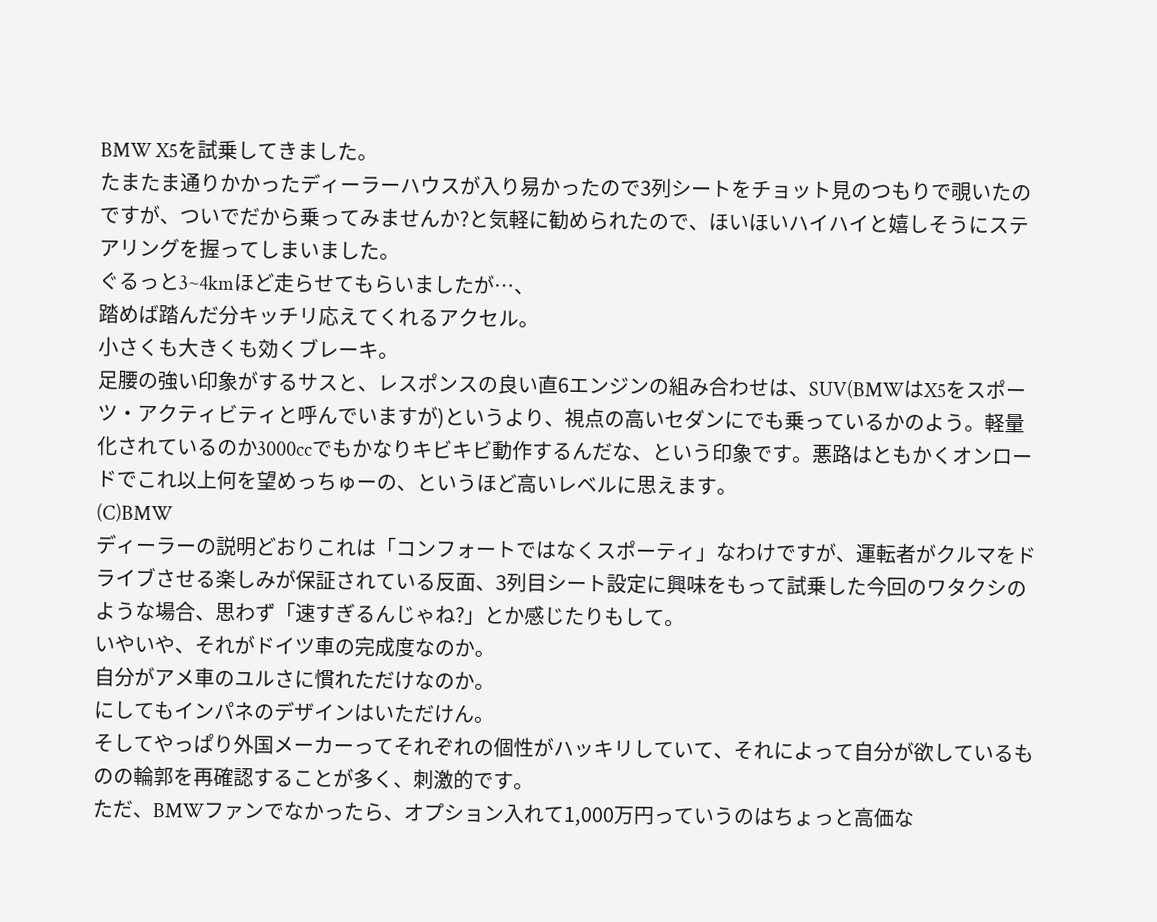BMW X5を試乗してきました。
たまたま通りかかったディーラーハウスが入り易かったので3列シートをチョット見のつもりで覗いたのですが、ついでだから乗ってみませんか?と気軽に勧められたので、ほいほいハイハイと嬉しそうにステアリングを握ってしまいました。
ぐるっと3~4kmほど走らせてもらいましたが…、
踏めば踏んだ分キッチリ応えてくれるアクセル。
小さくも大きくも効くブレーキ。
足腰の強い印象がするサスと、レスポンスの良い直6エンジンの組み合わせは、SUV(BMWはX5をスポーツ・アクティビティと呼んでいますが)というより、視点の高いセダンにでも乗っているかのよう。軽量化されているのか3000ccでもかなりキビキビ動作するんだな、という印象です。悪路はともかくオンロードでこれ以上何を望めっちゅーの、というほど高いレベルに思えます。
(C)BMW
ディーラーの説明どおりこれは「コンフォートではなくスポーティ」なわけですが、運転者がクルマをドライブさせる楽しみが保証されている反面、3列目シート設定に興味をもって試乗した今回のワタクシのような場合、思わず「速すぎるんじゃね?」とか感じたりもして。
いやいや、それがドイツ車の完成度なのか。
自分がアメ車のユルさに慣れただけなのか。
にしてもインパネのデザインはいただけん。
そしてやっぱり外国メーカーってそれぞれの個性がハッキリしていて、それによって自分が欲しているものの輪郭を再確認することが多く、刺激的です。
ただ、BMWファンでなかったら、オプション入れて1,000万円っていうのはちょっと高価な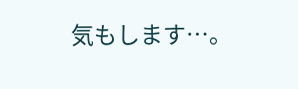気もします…。